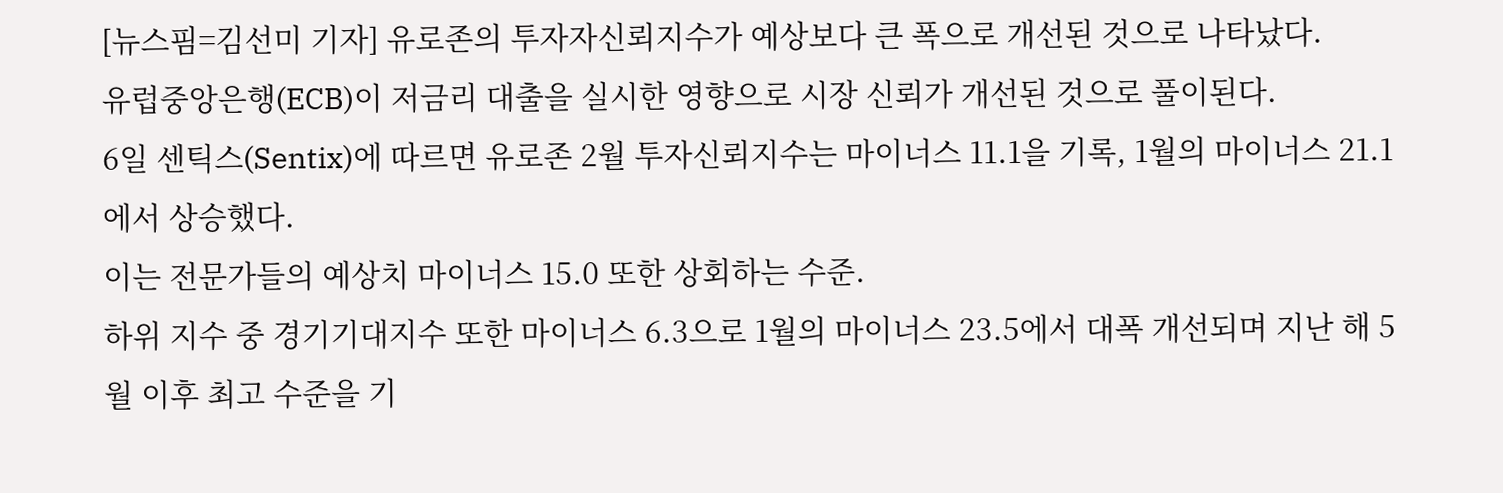[뉴스핌=김선미 기자] 유로존의 투자자신뢰지수가 예상보다 큰 폭으로 개선된 것으로 나타났다.
유럽중앙은행(ECB)이 저금리 대출을 실시한 영향으로 시장 신뢰가 개선된 것으로 풀이된다.
6일 센틱스(Sentix)에 따르면 유로존 2월 투자신뢰지수는 마이너스 11.1을 기록, 1월의 마이너스 21.1에서 상승했다.
이는 전문가들의 예상치 마이너스 15.0 또한 상회하는 수준.
하위 지수 중 경기기대지수 또한 마이너스 6.3으로 1월의 마이너스 23.5에서 대폭 개선되며 지난 해 5월 이후 최고 수준을 기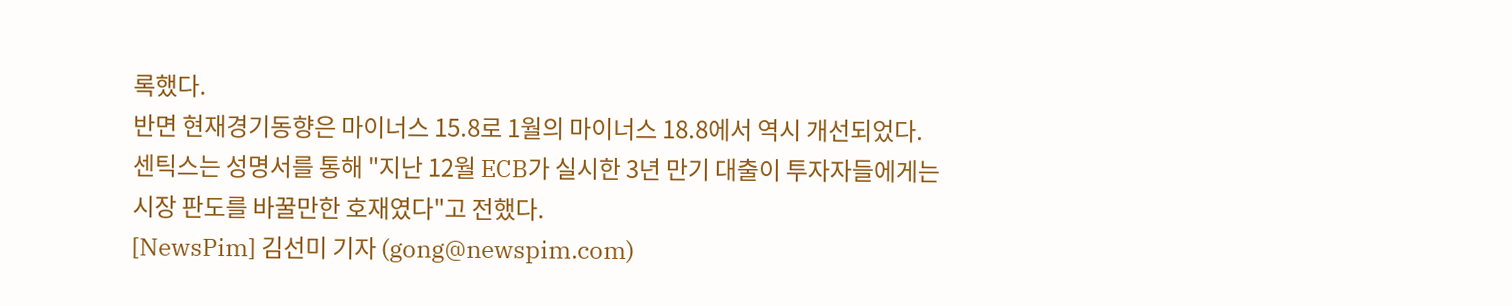록했다.
반면 현재경기동향은 마이너스 15.8로 1월의 마이너스 18.8에서 역시 개선되었다.
센틱스는 성명서를 통해 "지난 12월 ECB가 실시한 3년 만기 대출이 투자자들에게는 시장 판도를 바꿀만한 호재였다"고 전했다.
[NewsPim] 김선미 기자 (gong@newspim.com)